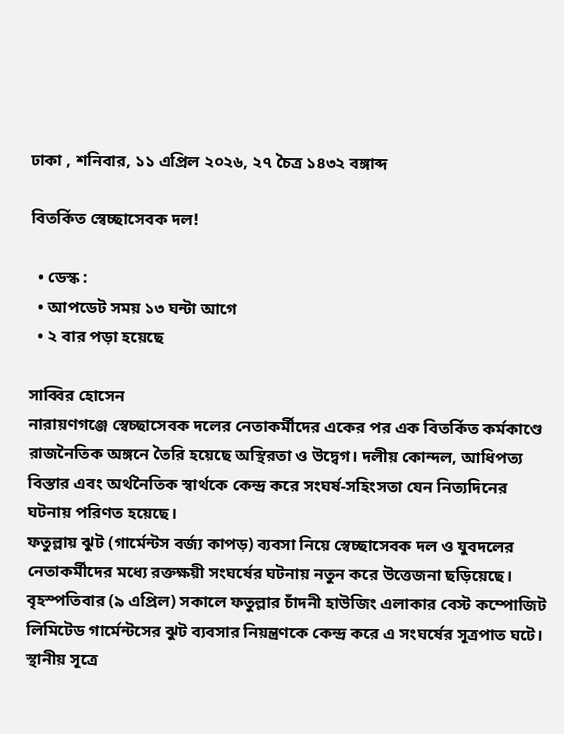ঢাকা , শনিবার, ১১ এপ্রিল ২০২৬, ২৭ চৈত্র ১৪৩২ বঙ্গাব্দ

বিতর্কিত স্বেচ্ছাসেবক দল!

  • ডেস্ক :
  • আপডেট সময় ১৩ ঘন্টা আগে
  • ২ বার পড়া হয়েছে

সাব্বির হোসেন
নারায়ণগঞ্জে স্বেচ্ছাসেবক দলের নেতাকর্মীদের একের পর এক বিতর্কিত কর্মকাণ্ডে রাজনৈতিক অঙ্গনে তৈরি হয়েছে অস্থিরতা ও উদ্বেগ। দলীয় কোন্দল, আধিপত্য বিস্তার এবং অর্থনৈতিক স্বার্থকে কেন্দ্র করে সংঘর্ষ-সহিংসতা যেন নিত্যদিনের ঘটনায় পরিণত হয়েছে।
ফতুল্লায় ঝুট (গার্মেন্টস বর্জ্য কাপড়) ব্যবসা নিয়ে স্বেচ্ছাসেবক দল ও যুবদলের নেতাকর্মীদের মধ্যে রক্তক্ষয়ী সংঘর্ষের ঘটনায় নতুন করে উত্তেজনা ছড়িয়েছে।
বৃহস্পতিবার (৯ এপ্রিল) সকালে ফতুল্লার চাঁদনী হাউজিং এলাকার বেস্ট কম্পোজিট লিমিটেড গার্মেন্টসের ঝুট ব্যবসার নিয়ন্ত্রণকে কেন্দ্র করে এ সংঘর্ষের সূত্রপাত ঘটে। স্থানীয় সূত্রে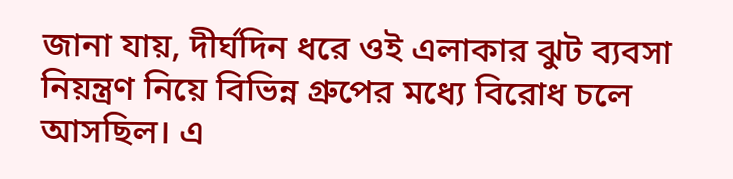জানা যায়, দীর্ঘদিন ধরে ওই এলাকার ঝুট ব্যবসা নিয়ন্ত্রণ নিয়ে বিভিন্ন গ্রুপের মধ্যে বিরোধ চলে আসছিল। এ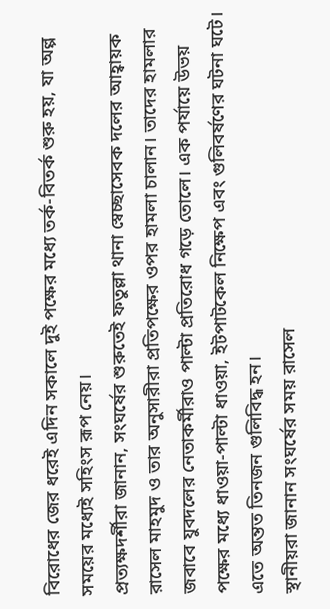বিরোধের জের ধরেই এদিন সকালে দুই পক্ষের মধ্যে তর্ক-বিতর্ক শুরু হয়, যা অল্প সময়ের মধ্যেই সহিংস রূপ নেয়।
প্রত্যক্ষদর্শীরা জানান, সংঘর্ষের শুরুতেই ফতুল্লা থানা স্বেচ্ছাসেবক দলের আহ্বায়ক রাসেল মাহমুদ ও তার অনুসারীরা প্রতিপক্ষের ওপর হামলা চালান। তাদের হামলার জবাবে যুবদলের নেতাকর্মীরাও পাল্টা প্রতিরোধ গড়ে তোলে। এক পর্যায়ে উভয় পক্ষের মধ্যে ধাওয়া-পাল্টা ধাওয়া, ইটপাটকেল নিক্ষেপ এবং গুলিবর্ষণের ঘটনা ঘটে। এতে অন্তত তিনজন গুলিবিদ্ধ হন।
স্থানীয়রা জানান সংঘর্ষের সময় রাসেল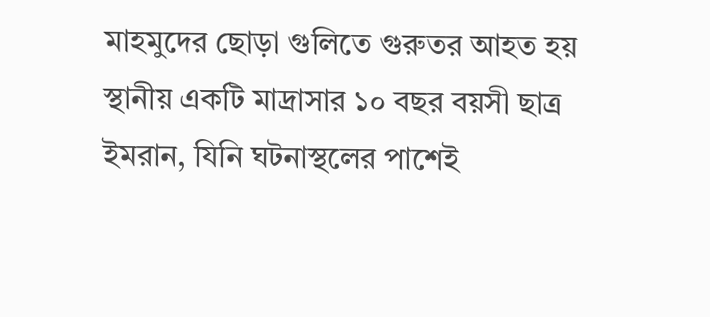মাহমুদের ছোড়া গুলিতে গুরুতর আহত হয় স্থানীয় একটি মাদ্রাসার ১০ বছর বয়সী ছাত্র ইমরান, যিনি ঘটনাস্থলের পাশেই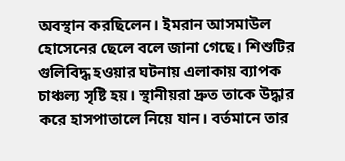অবস্থান করছিলেন। ইমরান আসমাউল হোসেনের ছেলে বলে জানা গেছে। শিশুটির গুলিবিদ্ধ হওয়ার ঘটনায় এলাকায় ব্যাপক চাঞ্চল্য সৃষ্টি হয়। স্থানীয়রা দ্রুত তাকে উদ্ধার করে হাসপাতালে নিয়ে যান। বর্তমানে তার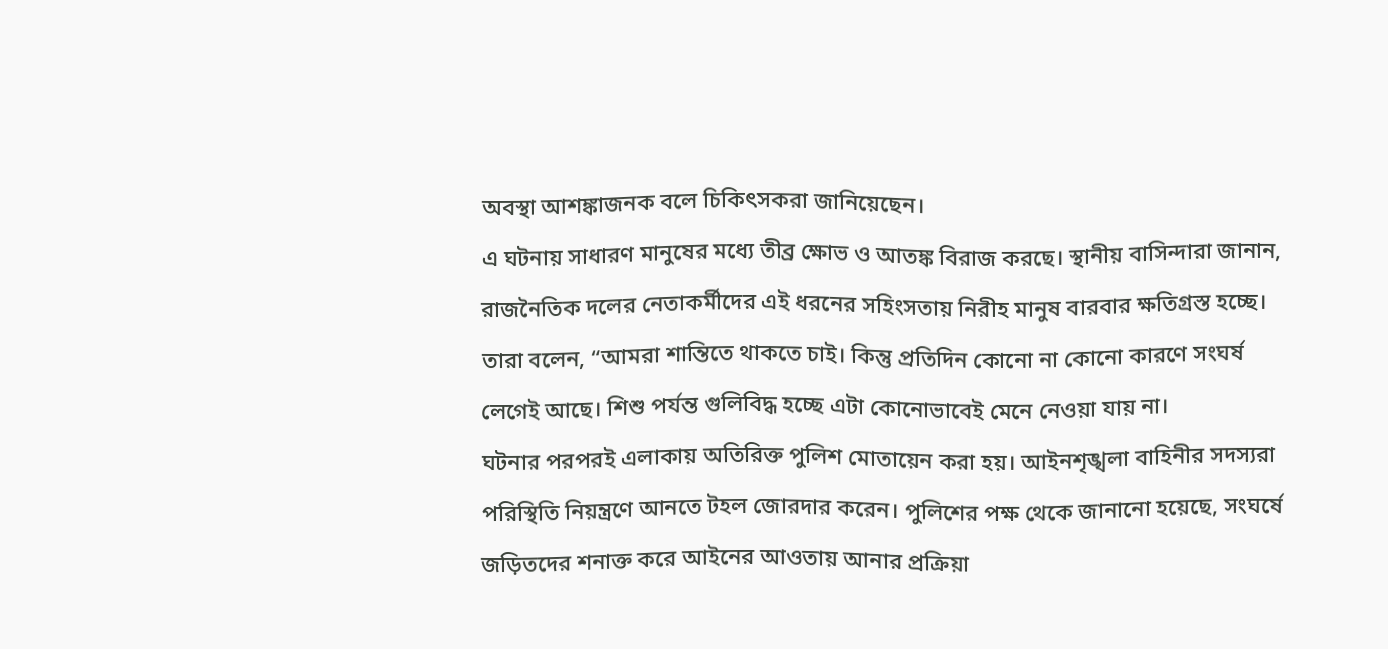অবস্থা আশঙ্কাজনক বলে চিকিৎসকরা জানিয়েছেন।
এ ঘটনায় সাধারণ মানুষের মধ্যে তীব্র ক্ষোভ ও আতঙ্ক বিরাজ করছে। স্থানীয় বাসিন্দারা জানান, রাজনৈতিক দলের নেতাকর্মীদের এই ধরনের সহিংসতায় নিরীহ মানুষ বারবার ক্ষতিগ্রস্ত হচ্ছে। তারা বলেন, “আমরা শান্তিতে থাকতে চাই। কিন্তু প্রতিদিন কোনো না কোনো কারণে সংঘর্ষ লেগেই আছে। শিশু পর্যন্ত গুলিবিদ্ধ হচ্ছে এটা কোনোভাবেই মেনে নেওয়া যায় না।
ঘটনার পরপরই এলাকায় অতিরিক্ত পুলিশ মোতায়েন করা হয়। আইনশৃঙ্খলা বাহিনীর সদস্যরা পরিস্থিতি নিয়ন্ত্রণে আনতে টহল জোরদার করেন। পুলিশের পক্ষ থেকে জানানো হয়েছে, সংঘর্ষে জড়িতদের শনাক্ত করে আইনের আওতায় আনার প্রক্রিয়া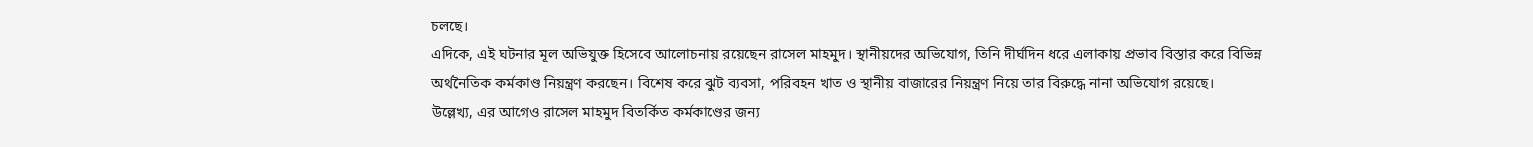চলছে।
এদিকে, এই ঘটনার মূল অভিযুক্ত হিসেবে আলোচনায় রয়েছেন রাসেল মাহমুদ। স্থানীয়দের অভিযোগ, তিনি দীর্ঘদিন ধরে এলাকায় প্রভাব বিস্তার করে বিভিন্ন অর্থনৈতিক কর্মকাণ্ড নিয়ন্ত্রণ করছেন। বিশেষ করে ঝুট ব্যবসা, পরিবহন খাত ও স্থানীয় বাজারের নিয়ন্ত্রণ নিয়ে তার বিরুদ্ধে নানা অভিযোগ রয়েছে।
উল্লেখ্য, এর আগেও রাসেল মাহমুদ বিতর্কিত কর্মকাণ্ডের জন্য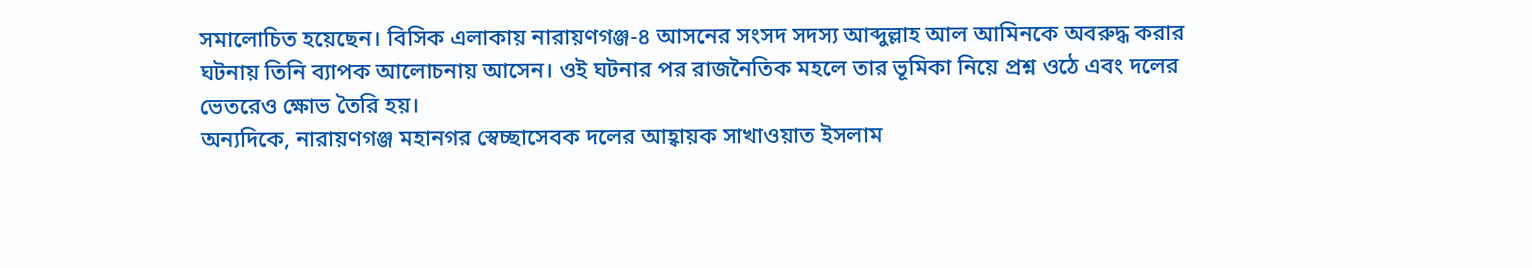সমালোচিত হয়েছেন। বিসিক এলাকায় নারায়ণগঞ্জ-৪ আসনের সংসদ সদস্য আব্দুল্লাহ আল আমিনকে অবরুদ্ধ করার ঘটনায় তিনি ব্যাপক আলোচনায় আসেন। ওই ঘটনার পর রাজনৈতিক মহলে তার ভূমিকা নিয়ে প্রশ্ন ওঠে এবং দলের ভেতরেও ক্ষোভ তৈরি হয়।
অন্যদিকে, নারায়ণগঞ্জ মহানগর স্বেচ্ছাসেবক দলের আহ্বায়ক সাখাওয়াত ইসলাম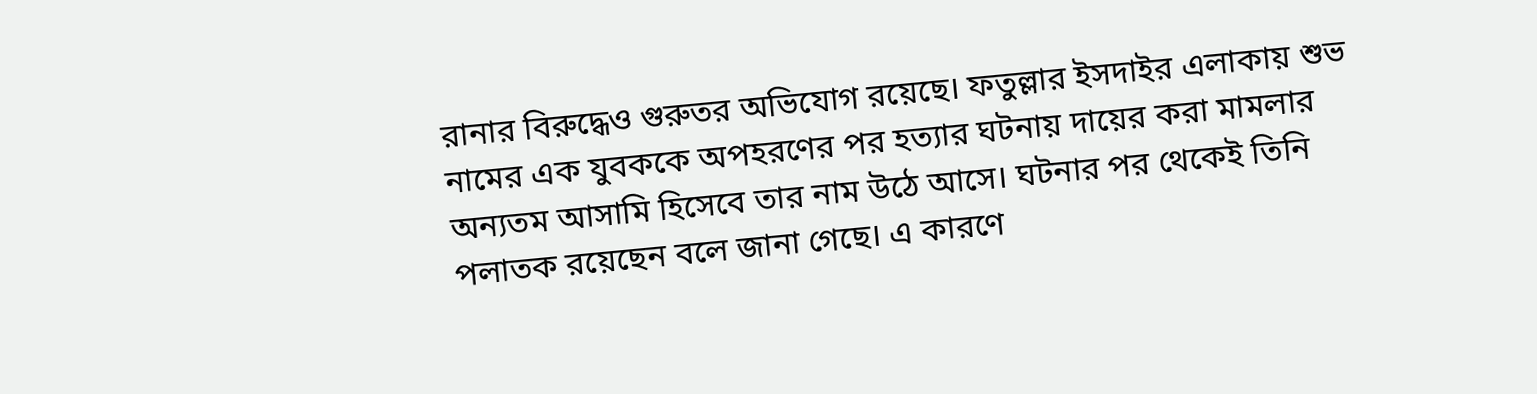রানার বিরুদ্ধেও গুরুতর অভিযোগ রয়েছে। ফতুল্লার ইসদাইর এলাকায় শুভ নামের এক যুবককে অপহরণের পর হত্যার ঘটনায় দায়ের করা মামলার অন্যতম আসামি হিসেবে তার নাম উঠে আসে। ঘটনার পর থেকেই তিনি পলাতক রয়েছেন বলে জানা গেছে। এ কারণে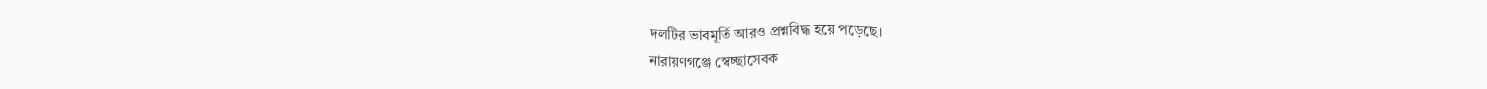দলটির ভাবমূর্তি আরও প্রশ্নবিদ্ধ হয়ে পড়েছে।
নারায়ণগঞ্জে স্বেচ্ছাসেবক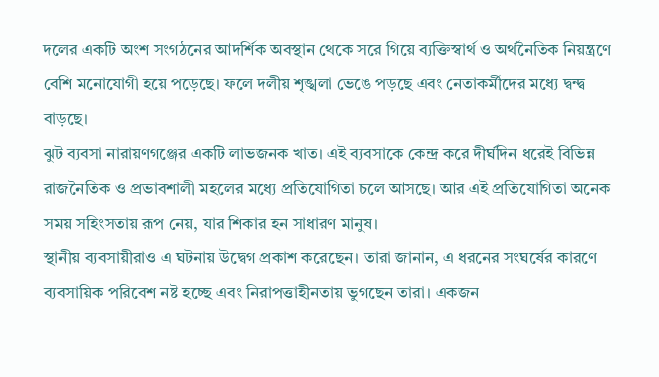দলের একটি অংশ সংগঠনের আদর্শিক অবস্থান থেকে সরে গিয়ে ব্যক্তিস্বার্থ ও অর্থনৈতিক নিয়ন্ত্রণে বেশি মনোযোগী হয়ে পড়েছে। ফলে দলীয় শৃঙ্খলা ভেঙে পড়ছে এবং নেতাকর্মীদের মধ্যে দ্বন্দ্ব বাড়ছে।
ঝুট ব্যবসা নারায়ণগঞ্জের একটি লাভজনক খাত। এই ব্যবসাকে কেন্দ্র করে দীর্ঘদিন ধরেই বিভিন্ন রাজনৈতিক ও প্রভাবশালী মহলের মধ্যে প্রতিযোগিতা চলে আসছে। আর এই প্রতিযোগিতা অনেক সময় সহিংসতায় রূপ নেয়, যার শিকার হন সাধারণ মানুষ।
স্থানীয় ব্যবসায়ীরাও এ ঘটনায় উদ্বেগ প্রকাশ করেছেন। তারা জানান, এ ধরনের সংঘর্ষের কারণে ব্যবসায়িক পরিবেশ নষ্ট হচ্ছে এবং নিরাপত্তাহীনতায় ভুগছেন তারা। একজন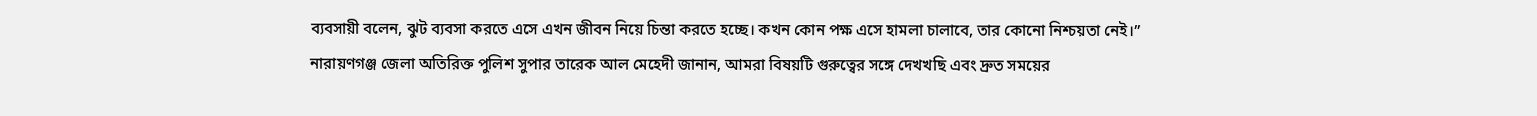ব্যবসায়ী বলেন, ঝুট ব্যবসা করতে এসে এখন জীবন নিয়ে চিন্তা করতে হচ্ছে। কখন কোন পক্ষ এসে হামলা চালাবে, তার কোনো নিশ্চয়তা নেই।”
নারায়ণগঞ্জ জেলা অতিরিক্ত পুলিশ সুপার তারেক আল মেহেদী জানান, আমরা বিষয়টি গুরুত্বের সঙ্গে দেখখছি এবং দ্রুত সময়ের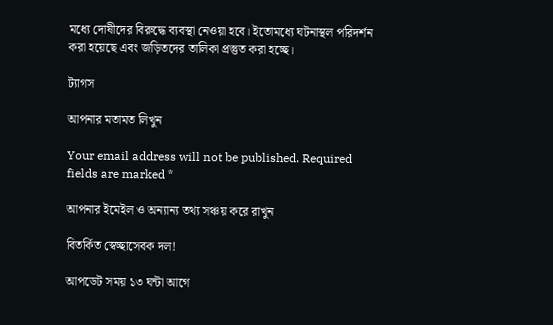মধ্যে দোষীদের বিরুদ্ধে ব্যবস্থা নেওয়া হবে। ইতোমধ্যে ঘটনাস্থল পরিদর্শন করা হয়েছে এবং জড়িতদের তালিকা প্রস্তুত করা হচ্ছে।

ট্যাগস

আপনার মতামত লিখুন

Your email address will not be published. Required fields are marked *

আপনার ইমেইল ও অন্যান্য তথ্য সঞ্চয় করে রাখুন

বিতর্কিত স্বেচ্ছাসেবক দল!

আপডেট সময় ১৩ ঘন্টা আগে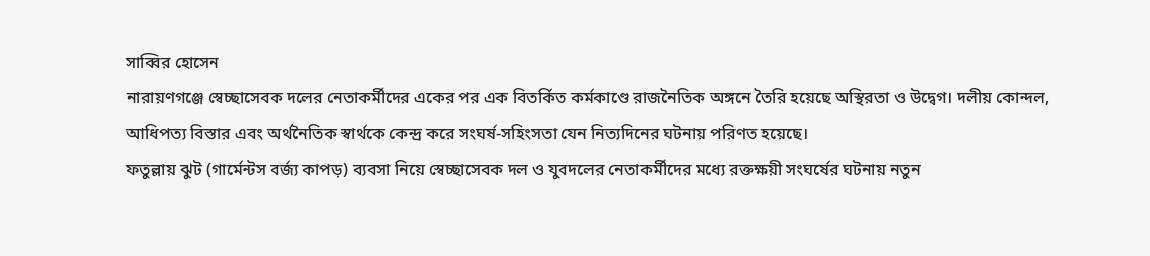সাব্বির হোসেন
নারায়ণগঞ্জে স্বেচ্ছাসেবক দলের নেতাকর্মীদের একের পর এক বিতর্কিত কর্মকাণ্ডে রাজনৈতিক অঙ্গনে তৈরি হয়েছে অস্থিরতা ও উদ্বেগ। দলীয় কোন্দল, আধিপত্য বিস্তার এবং অর্থনৈতিক স্বার্থকে কেন্দ্র করে সংঘর্ষ-সহিংসতা যেন নিত্যদিনের ঘটনায় পরিণত হয়েছে।
ফতুল্লায় ঝুট (গার্মেন্টস বর্জ্য কাপড়) ব্যবসা নিয়ে স্বেচ্ছাসেবক দল ও যুবদলের নেতাকর্মীদের মধ্যে রক্তক্ষয়ী সংঘর্ষের ঘটনায় নতুন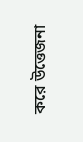করে উত্তেজনা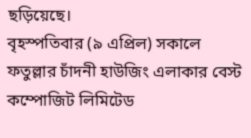ছড়িয়েছে।
বৃহস্পতিবার (৯ এপ্রিল) সকালে ফতুল্লার চাঁদনী হাউজিং এলাকার বেস্ট কম্পোজিট লিমিটেড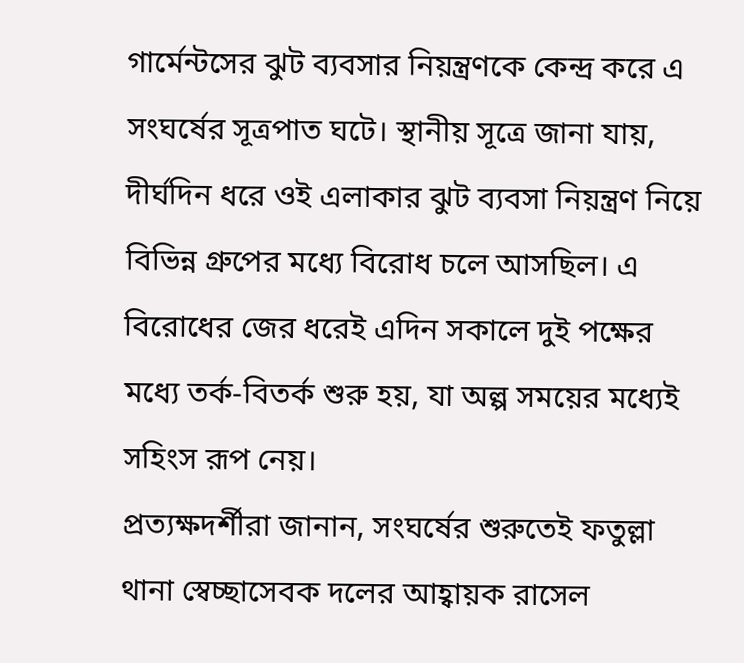গার্মেন্টসের ঝুট ব্যবসার নিয়ন্ত্রণকে কেন্দ্র করে এ সংঘর্ষের সূত্রপাত ঘটে। স্থানীয় সূত্রে জানা যায়, দীর্ঘদিন ধরে ওই এলাকার ঝুট ব্যবসা নিয়ন্ত্রণ নিয়ে বিভিন্ন গ্রুপের মধ্যে বিরোধ চলে আসছিল। এ বিরোধের জের ধরেই এদিন সকালে দুই পক্ষের মধ্যে তর্ক-বিতর্ক শুরু হয়, যা অল্প সময়ের মধ্যেই সহিংস রূপ নেয়।
প্রত্যক্ষদর্শীরা জানান, সংঘর্ষের শুরুতেই ফতুল্লা থানা স্বেচ্ছাসেবক দলের আহ্বায়ক রাসেল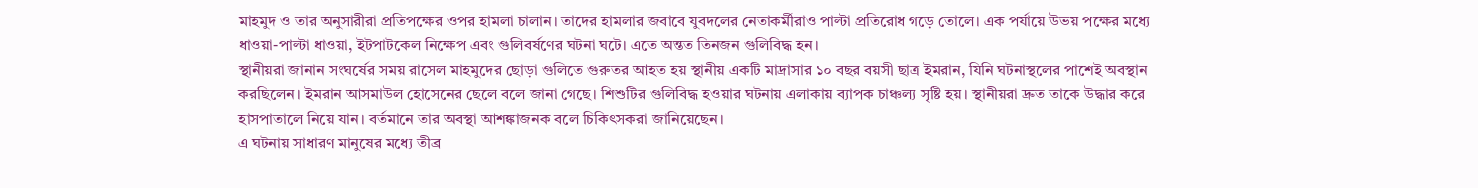মাহমুদ ও তার অনুসারীরা প্রতিপক্ষের ওপর হামলা চালান। তাদের হামলার জবাবে যুবদলের নেতাকর্মীরাও পাল্টা প্রতিরোধ গড়ে তোলে। এক পর্যায়ে উভয় পক্ষের মধ্যে ধাওয়া-পাল্টা ধাওয়া, ইটপাটকেল নিক্ষেপ এবং গুলিবর্ষণের ঘটনা ঘটে। এতে অন্তত তিনজন গুলিবিদ্ধ হন।
স্থানীয়রা জানান সংঘর্ষের সময় রাসেল মাহমুদের ছোড়া গুলিতে গুরুতর আহত হয় স্থানীয় একটি মাদ্রাসার ১০ বছর বয়সী ছাত্র ইমরান, যিনি ঘটনাস্থলের পাশেই অবস্থান করছিলেন। ইমরান আসমাউল হোসেনের ছেলে বলে জানা গেছে। শিশুটির গুলিবিদ্ধ হওয়ার ঘটনায় এলাকায় ব্যাপক চাঞ্চল্য সৃষ্টি হয়। স্থানীয়রা দ্রুত তাকে উদ্ধার করে হাসপাতালে নিয়ে যান। বর্তমানে তার অবস্থা আশঙ্কাজনক বলে চিকিৎসকরা জানিয়েছেন।
এ ঘটনায় সাধারণ মানুষের মধ্যে তীব্র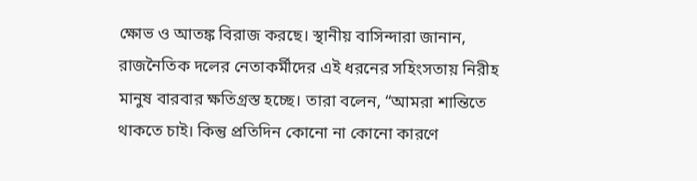ক্ষোভ ও আতঙ্ক বিরাজ করছে। স্থানীয় বাসিন্দারা জানান, রাজনৈতিক দলের নেতাকর্মীদের এই ধরনের সহিংসতায় নিরীহ মানুষ বারবার ক্ষতিগ্রস্ত হচ্ছে। তারা বলেন, “আমরা শান্তিতে থাকতে চাই। কিন্তু প্রতিদিন কোনো না কোনো কারণে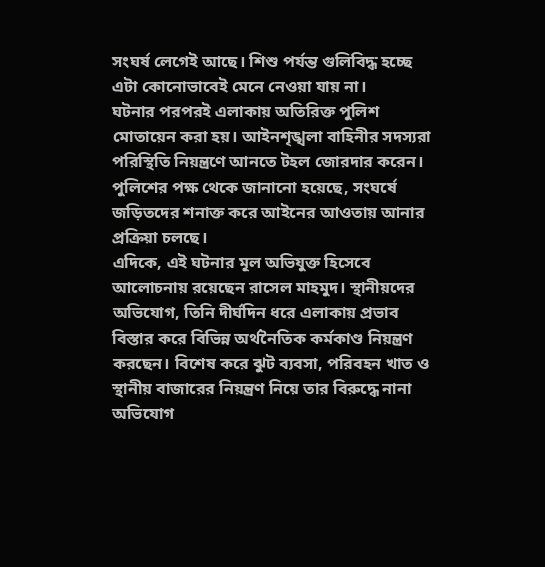সংঘর্ষ লেগেই আছে। শিশু পর্যন্ত গুলিবিদ্ধ হচ্ছে এটা কোনোভাবেই মেনে নেওয়া যায় না।
ঘটনার পরপরই এলাকায় অতিরিক্ত পুলিশ মোতায়েন করা হয়। আইনশৃঙ্খলা বাহিনীর সদস্যরা পরিস্থিতি নিয়ন্ত্রণে আনতে টহল জোরদার করেন। পুলিশের পক্ষ থেকে জানানো হয়েছে, সংঘর্ষে জড়িতদের শনাক্ত করে আইনের আওতায় আনার প্রক্রিয়া চলছে।
এদিকে, এই ঘটনার মূল অভিযুক্ত হিসেবে আলোচনায় রয়েছেন রাসেল মাহমুদ। স্থানীয়দের অভিযোগ, তিনি দীর্ঘদিন ধরে এলাকায় প্রভাব বিস্তার করে বিভিন্ন অর্থনৈতিক কর্মকাণ্ড নিয়ন্ত্রণ করছেন। বিশেষ করে ঝুট ব্যবসা, পরিবহন খাত ও স্থানীয় বাজারের নিয়ন্ত্রণ নিয়ে তার বিরুদ্ধে নানা অভিযোগ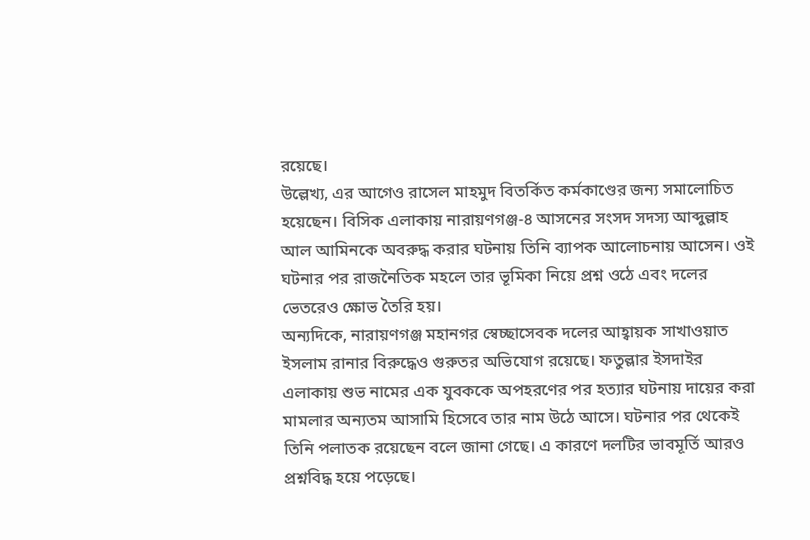রয়েছে।
উল্লেখ্য, এর আগেও রাসেল মাহমুদ বিতর্কিত কর্মকাণ্ডের জন্য সমালোচিত হয়েছেন। বিসিক এলাকায় নারায়ণগঞ্জ-৪ আসনের সংসদ সদস্য আব্দুল্লাহ আল আমিনকে অবরুদ্ধ করার ঘটনায় তিনি ব্যাপক আলোচনায় আসেন। ওই ঘটনার পর রাজনৈতিক মহলে তার ভূমিকা নিয়ে প্রশ্ন ওঠে এবং দলের ভেতরেও ক্ষোভ তৈরি হয়।
অন্যদিকে, নারায়ণগঞ্জ মহানগর স্বেচ্ছাসেবক দলের আহ্বায়ক সাখাওয়াত ইসলাম রানার বিরুদ্ধেও গুরুতর অভিযোগ রয়েছে। ফতুল্লার ইসদাইর এলাকায় শুভ নামের এক যুবককে অপহরণের পর হত্যার ঘটনায় দায়ের করা মামলার অন্যতম আসামি হিসেবে তার নাম উঠে আসে। ঘটনার পর থেকেই তিনি পলাতক রয়েছেন বলে জানা গেছে। এ কারণে দলটির ভাবমূর্তি আরও প্রশ্নবিদ্ধ হয়ে পড়েছে।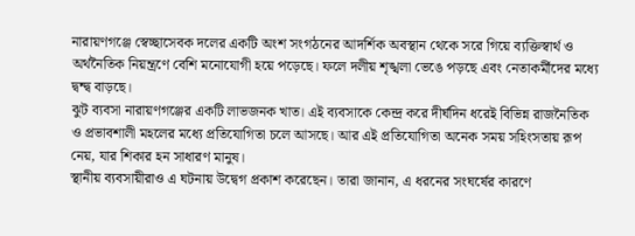নারায়ণগঞ্জে স্বেচ্ছাসেবক দলের একটি অংশ সংগঠনের আদর্শিক অবস্থান থেকে সরে গিয়ে ব্যক্তিস্বার্থ ও অর্থনৈতিক নিয়ন্ত্রণে বেশি মনোযোগী হয়ে পড়েছে। ফলে দলীয় শৃঙ্খলা ভেঙে পড়ছে এবং নেতাকর্মীদের মধ্যে দ্বন্দ্ব বাড়ছে।
ঝুট ব্যবসা নারায়ণগঞ্জের একটি লাভজনক খাত। এই ব্যবসাকে কেন্দ্র করে দীর্ঘদিন ধরেই বিভিন্ন রাজনৈতিক ও প্রভাবশালী মহলের মধ্যে প্রতিযোগিতা চলে আসছে। আর এই প্রতিযোগিতা অনেক সময় সহিংসতায় রূপ নেয়, যার শিকার হন সাধারণ মানুষ।
স্থানীয় ব্যবসায়ীরাও এ ঘটনায় উদ্বেগ প্রকাশ করেছেন। তারা জানান, এ ধরনের সংঘর্ষের কারণে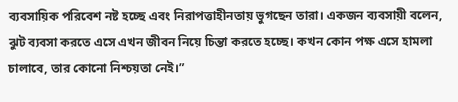ব্যবসায়িক পরিবেশ নষ্ট হচ্ছে এবং নিরাপত্তাহীনতায় ভুগছেন তারা। একজন ব্যবসায়ী বলেন, ঝুট ব্যবসা করতে এসে এখন জীবন নিয়ে চিন্তা করতে হচ্ছে। কখন কোন পক্ষ এসে হামলা চালাবে, তার কোনো নিশ্চয়তা নেই।”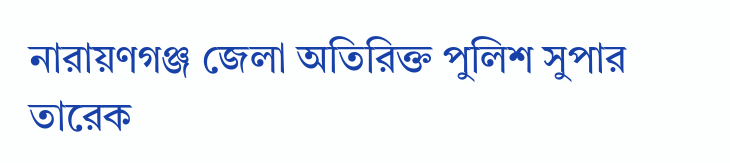নারায়ণগঞ্জ জেলা অতিরিক্ত পুলিশ সুপার তারেক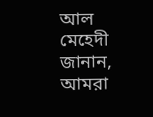আল মেহেদী জানান, আমরা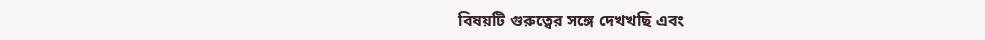বিষয়টি গুরুত্বের সঙ্গে দেখখছি এবং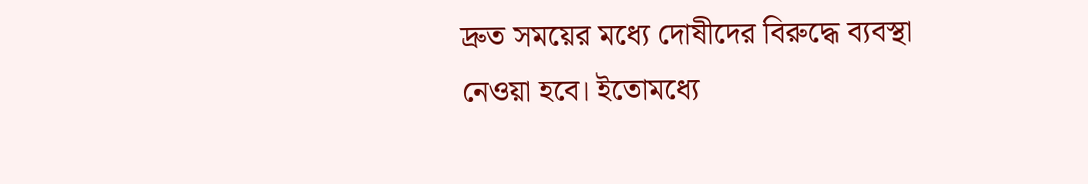দ্রুত সময়ের মধ্যে দোষীদের বিরুদ্ধে ব্যবস্থা নেওয়া হবে। ইতোমধ্যে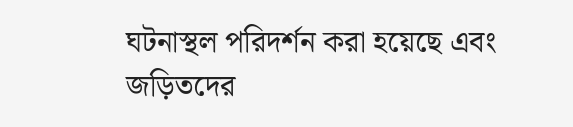ঘটনাস্থল পরিদর্শন করা হয়েছে এবং জড়িতদের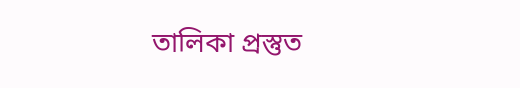তালিকা প্রস্তুত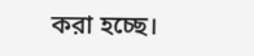করা হচ্ছে।